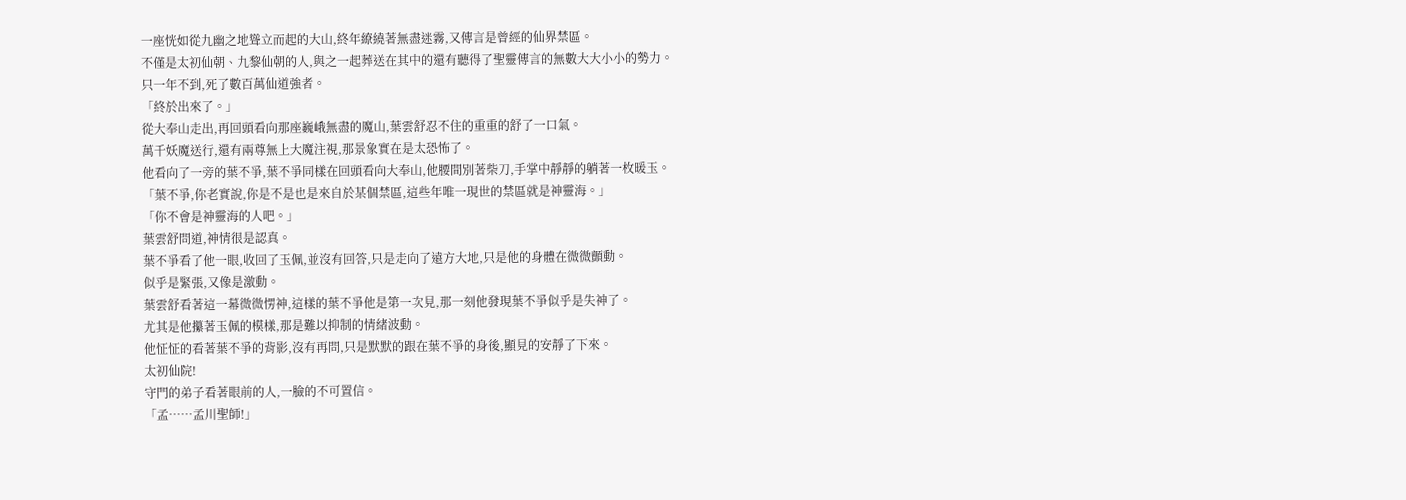一座恍如從九幽之地聳立而起的大山,終年繚繞著無盡迷霧,又傳言是曾經的仙界禁區。
不僅是太初仙朝、九黎仙朝的人,與之一起葬送在其中的還有聽得了聖靈傳言的無數大大小小的勢力。
只一年不到,死了數百萬仙道強者。
「終於出來了。」
從大奉山走出,再回頭看向那座巍峨無盡的魔山,葉雲舒忍不住的重重的舒了一口氣。
萬千妖魔送行,還有兩尊無上大魔注視,那景象實在是太恐怖了。
他看向了一旁的葉不爭,葉不爭同樣在回頭看向大奉山,他腰間別著柴刀,手掌中靜靜的躺著一枚暖玉。
「葉不爭,你老實說,你是不是也是來自於某個禁區,這些年唯一現世的禁區就是神靈海。」
「你不會是神靈海的人吧。」
葉雲舒問道,神情很是認真。
葉不爭看了他一眼,收回了玉佩,並沒有回答,只是走向了遠方大地,只是他的身體在微微顫動。
似乎是緊張,又像是激動。
葉雲舒看著這一幕微微愣神,這樣的葉不爭他是第一次見,那一刻他發現葉不爭似乎是失神了。
尤其是他攥著玉佩的模樣,那是難以抑制的情緒波動。
他怔怔的看著葉不爭的背影,沒有再問,只是默默的跟在葉不爭的身後,顯見的安靜了下來。
太初仙院!
守門的弟子看著眼前的人,一臉的不可置信。
「孟……孟川聖師!」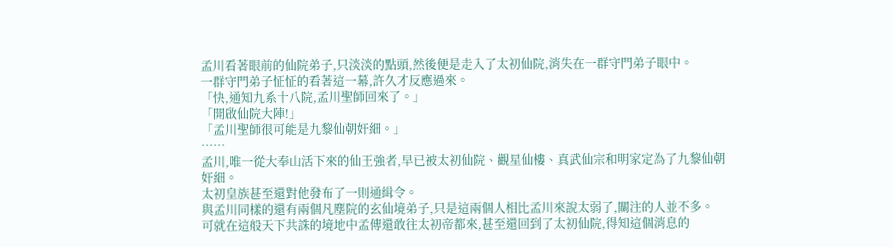孟川看著眼前的仙院弟子,只淡淡的點頭,然後便是走入了太初仙院,消失在一群守門弟子眼中。
一群守門弟子怔怔的看著這一幕,許久才反應過來。
「快,通知九系十八院,孟川聖師回來了。」
「開啟仙院大陣!」
「孟川聖師很可能是九黎仙朝奸細。」
……
孟川,唯一從大奉山活下來的仙王強者,早已被太初仙院、觀星仙樓、真武仙宗和明家定為了九黎仙朝奸細。
太初皇族甚至還對他發布了一則通緝令。
與孟川同樣的還有兩個凡塵院的玄仙境弟子,只是這兩個人相比孟川來說太弱了,關注的人並不多。
可就在這般天下共誅的境地中孟傳還敢往太初帝都來,甚至還回到了太初仙院,得知這個消息的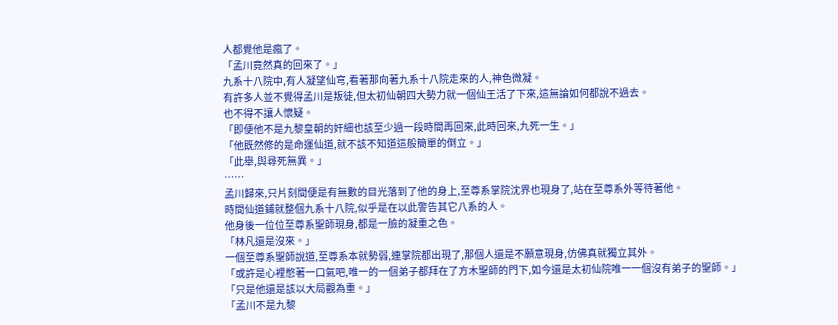人都覺他是瘋了。
「孟川竟然真的回來了。」
九系十八院中,有人凝望仙穹,看著那向著九系十八院走來的人,神色微凝。
有許多人並不覺得孟川是叛徒,但太初仙朝四大勢力就一個仙王活了下來,這無論如何都說不過去。
也不得不讓人懷疑。
「即便他不是九黎皇朝的奸細也該至少過一段時間再回來,此時回來,九死一生。」
「他既然修的是命運仙道,就不該不知道這般簡單的倒立。」
「此舉,與尋死無異。」
……
孟川歸來,只片刻間便是有無數的目光落到了他的身上,至尊系掌院沈界也現身了,站在至尊系外等待著他。
時間仙道鋪就整個九系十八院,似乎是在以此警告其它八系的人。
他身後一位位至尊系聖師現身,都是一臉的凝重之色。
「林凡還是沒來。」
一個至尊系聖師說道,至尊系本就勢弱,連掌院都出現了,那個人還是不願意現身,仿佛真就獨立其外。
「或許是心裡憋著一口氣吧,唯一的一個弟子都拜在了方木聖師的門下,如今還是太初仙院唯一一個沒有弟子的聖師。」
「只是他還是該以大局觀為重。」
「孟川不是九黎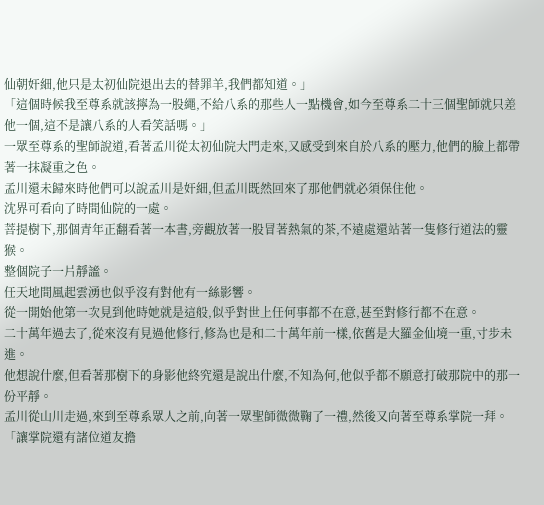仙朝奸細,他只是太初仙院退出去的替罪羊,我們都知道。」
「這個時候我至尊系就該擰為一股繩,不給八系的那些人一點機會,如今至尊系二十三個聖師就只差他一個,這不是讓八系的人看笑話嗎。」
一眾至尊系的聖師說道,看著孟川從太初仙院大門走來,又感受到來自於八系的壓力,他們的臉上都帶著一抹凝重之色。
孟川還未歸來時他們可以說孟川是奸細,但孟川既然回來了那他們就必須保住他。
沈界可看向了時間仙院的一處。
菩提樹下,那個青年正翻看著一本書,旁觀放著一股冒著熱氣的茶,不遠處還站著一隻修行道法的靈猴。
整個院子一片靜謐。
任天地間風起雲湧也似乎沒有對他有一絲影響。
從一開始他第一次見到他時她就是這般,似乎對世上任何事都不在意,甚至對修行都不在意。
二十萬年過去了,從來沒有見過他修行,修為也是和二十萬年前一樣,依舊是大羅金仙境一重,寸步未進。
他想說什麼,但看著那樹下的身影他終究還是說出什麼,不知為何,他似乎都不願意打破那院中的那一份平靜。
孟川從山川走過,來到至尊系眾人之前,向著一眾聖師微微鞠了一禮,然後又向著至尊系掌院一拜。
「讓掌院還有諸位道友擔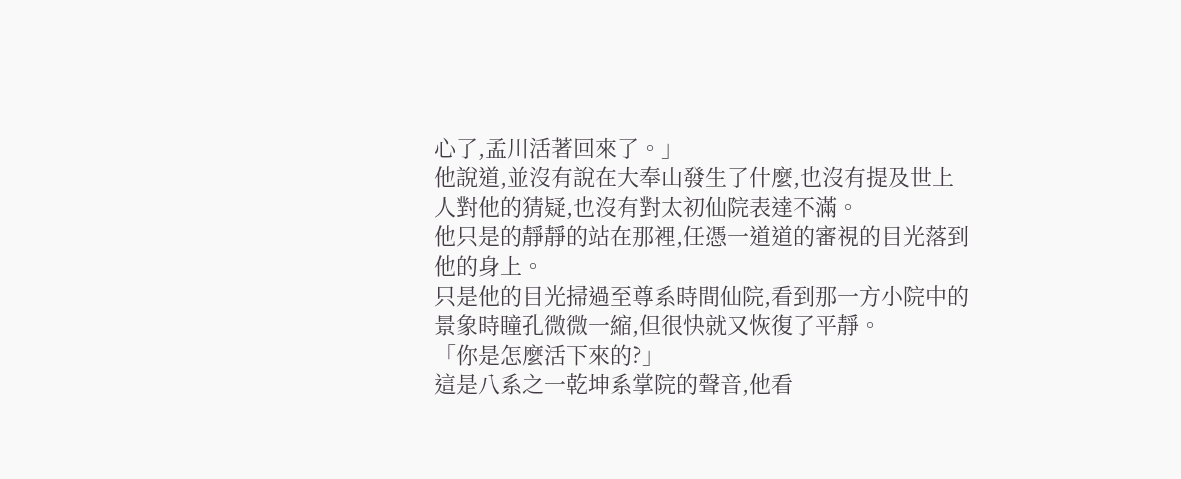心了,孟川活著回來了。」
他說道,並沒有說在大奉山發生了什麼,也沒有提及世上人對他的猜疑,也沒有對太初仙院表達不滿。
他只是的靜靜的站在那裡,任憑一道道的審視的目光落到他的身上。
只是他的目光掃過至尊系時間仙院,看到那一方小院中的景象時瞳孔微微一縮,但很快就又恢復了平靜。
「你是怎麼活下來的?」
這是八系之一乾坤系掌院的聲音,他看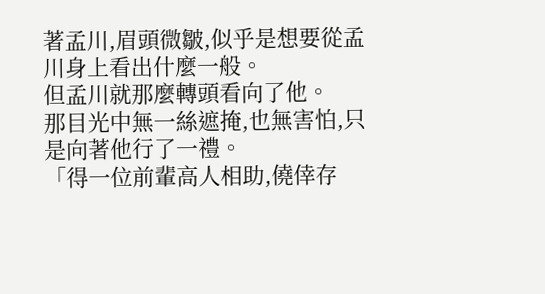著孟川,眉頭微皺,似乎是想要從孟川身上看出什麼一般。
但孟川就那麼轉頭看向了他。
那目光中無一絲遮掩,也無害怕,只是向著他行了一禮。
「得一位前輩高人相助,僥倖存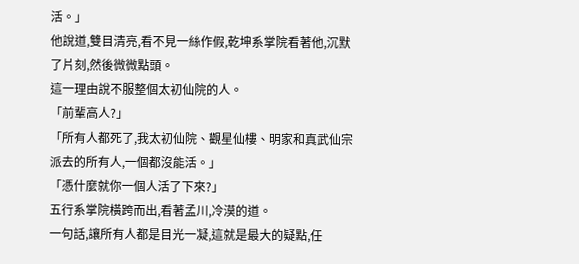活。」
他說道,雙目清亮,看不見一絲作假,乾坤系掌院看著他,沉默了片刻,然後微微點頭。
這一理由說不服整個太初仙院的人。
「前輩高人?」
「所有人都死了,我太初仙院、觀星仙樓、明家和真武仙宗派去的所有人,一個都沒能活。」
「憑什麼就你一個人活了下來?」
五行系掌院橫跨而出,看著孟川,冷漠的道。
一句話,讓所有人都是目光一凝,這就是最大的疑點,任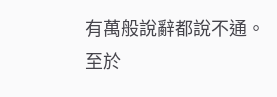有萬般說辭都說不通。
至於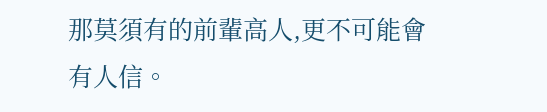那莫須有的前輩高人,更不可能會有人信。